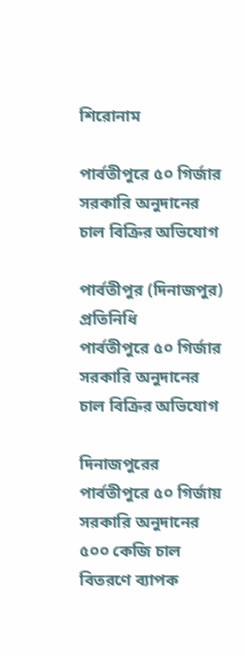শিরোনাম

পার্বতীপুরে ৫০ গির্জার সরকারি অনুদানের চাল বিক্রির অভিযোগ

পার্বতীপুর (দিনাজপুর) প্রতিনিধি
পার্বতীপুরে ৫০ গির্জার সরকারি অনুদানের চাল বিক্রির অভিযোগ

দিনাজপুরের পার্বতীপুরে ৫০ গির্জায় সরকারি অনুদানের ৫০০ কেজি চাল বিতরণে ব্যাপক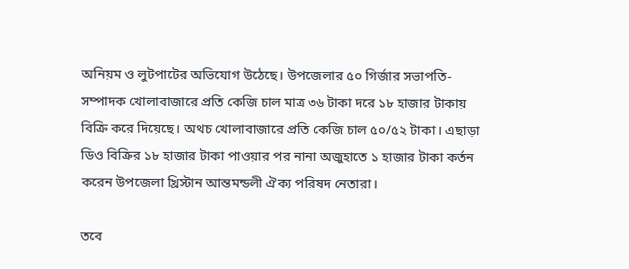অনিয়ম ও লুটপাটের অভিযোগ উঠেছে। উপজেলার ৫০ গির্জার সভাপতি-সম্পাদক খোলাবাজারে প্রতি কেজি চাল মাত্র ৩৬ টাকা দরে ১৮ হাজার টাকায় বিক্রি করে দিয়েছে। অথচ খোলাবাজারে প্রতি কেজি চাল ৫০/৫২ টাকা। এছাড়া ডিও বিক্রির ১৮ হাজার টাকা পাওয়ার পর নানা অজুহাতে ১ হাজার টাকা কর্তন করেন উপজেলা খ্রিস্টান আন্তমন্ডলী ঐক্য পরিষদ নেতারা।

তবে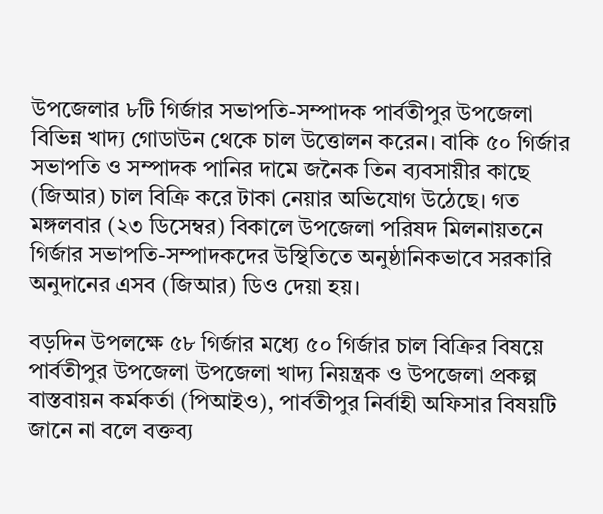উপজেলার ৮টি গির্জার সভাপতি-সম্পাদক পার্বতীপুর উপজেলা বিভিন্ন খাদ্য গোডাউন থেকে চাল উত্তোলন করেন। বাকি ৫০ গির্জার সভাপতি ও সম্পাদক পানির দামে জনৈক তিন ব্যবসায়ীর কাছে (জিআর) চাল বিক্রি করে টাকা নেয়ার অভিযোগ উঠেছে। গত মঙ্গলবার (২৩ ডিসেম্বর) বিকালে উপজেলা পরিষদ মিলনায়তনে গির্জার সভাপতি-সম্পাদকদের উস্থিতিতে অনুষ্ঠানিকভাবে সরকারি অনুদানের এসব (জিআর) ডিও দেয়া হয়।

বড়দিন উপলক্ষে ৫৮ গির্জার মধ্যে ৫০ গির্জার চাল বিক্রির বিষয়ে পার্বতীপুর উপজেলা উপজেলা খাদ্য নিয়ন্ত্রক ও উপজেলা প্রকল্প বাস্তবায়ন কর্মকর্তা (পিআইও), পার্বতীপুর নির্বাহী অফিসার বিষয়টি জানে না বলে বক্তব্য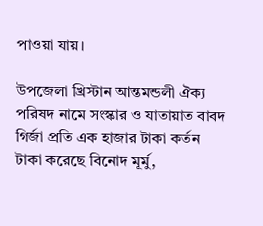পাওয়া যায়।

উপজেলা খ্রিস্টান আন্তমন্ডলী ঐক্য পরিষদ নামে সংস্কার ও যাতায়াত বাবদ গির্জা প্রতি এক হাজার টাকা কর্তন টাকা করেছে বিনোদ মূর্মু,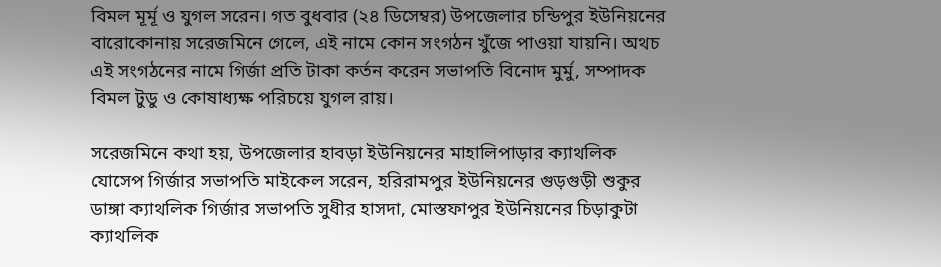বিমল মূর্মূ ও যুগল সরেন। গত বুধবার (২৪ ডিসেম্বর) উপজেলার চন্ডিপুর ইউনিয়নের বারোকোনায় সরেজমিনে গেলে, এই নামে কোন সংগঠন খুঁজে পাওয়া যায়নি। অথচ এই সংগঠনের নামে গির্জা প্রতি টাকা কর্তন করেন সভাপতি বিনোদ মুর্মু, সম্পাদক বিমল টুডু ও কোষাধ্যক্ষ পরিচয়ে যুগল রায়।

সরেজমিনে কথা হয়, উপজেলার হাবড়া ইউনিয়নের মাহালিপাড়ার ক্যাথলিক যোসেপ গির্জার সভাপতি মাইকেল সরেন, হরিরামপুর ইউনিয়নের গুড়গুড়ী শুকুর ডাঙ্গা ক্যাথলিক গির্জার সভাপতি সুধীর হাসদা, মোস্তফাপুর ইউনিয়নের চিড়াকুটা ক্যাথলিক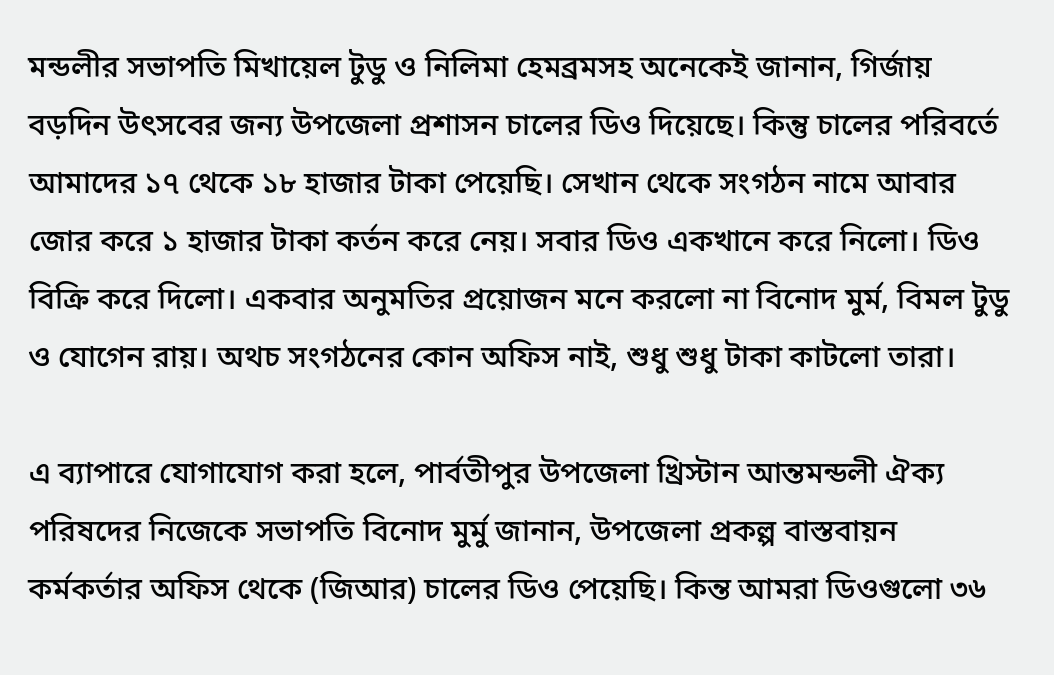মন্ডলীর সভাপতি মিখায়েল টুডু ও নিলিমা হেমব্রমসহ অনেকেই জানান, গির্জায় বড়দিন উৎসবের জন্য উপজেলা প্রশাসন চালের ডিও দিয়েছে। কিন্তু চালের পরিবর্তে আমাদের ১৭ থেকে ১৮ হাজার টাকা পেয়েছি। সেখান থেকে সংগঠন নামে আবার জোর করে ১ হাজার টাকা কর্তন করে নেয়। সবার ডিও একখানে করে নিলো। ডিও বিক্রি করে দিলো। একবার অনুমতির প্রয়োজন মনে করলো না বিনোদ মুর্ম, বিমল টুডু ও যোগেন রায়। অথচ সংগঠনের কোন অফিস নাই, শুধু শুধু টাকা কাটলো তারা।

এ ব্যাপারে যোগাযোগ করা হলে, পার্বতীপুর উপজেলা খ্রিস্টান আন্তমন্ডলী ঐক্য পরিষদের নিজেকে সভাপতি বিনোদ মুর্মু জানান, উপজেলা প্রকল্প বাস্তবায়ন কর্মকর্তার অফিস থেকে (জিআর) চালের ডিও পেয়েছি। কিন্ত আমরা ডিওগুলো ৩৬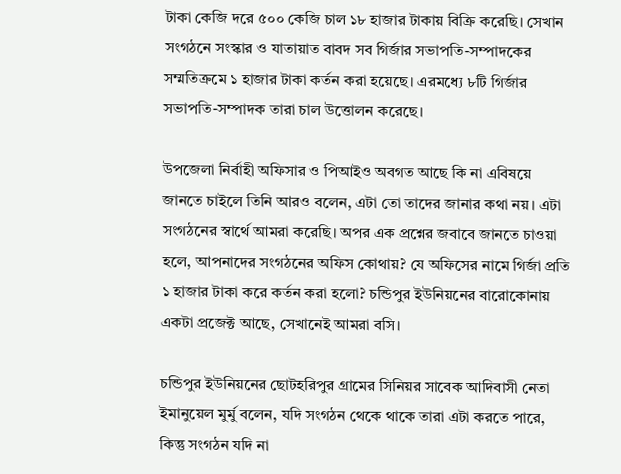টাকা কেজি দরে ৫০০ কেজি চাল ১৮ হাজার টাকায় বিক্রি করেছি। সেখান সংগঠনে সংস্কার ও যাতায়াত বাবদ সব গির্জার সভাপতি-সম্পাদকের সম্মতিক্রমে ১ হাজার টাকা কর্তন করা হয়েছে। এরমধ্যে ৮টি গির্জার সভাপতি-সম্পাদক তারা চাল উত্তোলন করেছে।

উপজেলা নির্বাহী অফিসার ও পিআইও অবগত আছে কি না এবিষয়ে জানতে চাইলে তিনি আরও বলেন, এটা তো তাদের জানার কথা নয়। এটা সংগঠনের স্বার্থে আমরা করেছি। অপর এক প্রশ্নের জবাবে জানতে চাওয়া হলে, আপনাদের সংগঠনের অফিস কোথায়? যে অফিসের নামে গির্জা প্রতি ১ হাজার টাকা করে কর্তন করা হলো? চন্ডিপুর ইউনিয়নের বারোকোনায় একটা প্রজেক্ট আছে, সেখানেই আমরা বসি।

চন্ডিপুর ইউনিয়নের ছোটহরিপুর গ্রামের সিনিয়র সাবেক আদিবাসী নেতা ইমানুয়েল মুর্মু বলেন, যদি সংগঠন থেকে থাকে তারা এটা করতে পারে, কিন্তু সংগঠন যদি না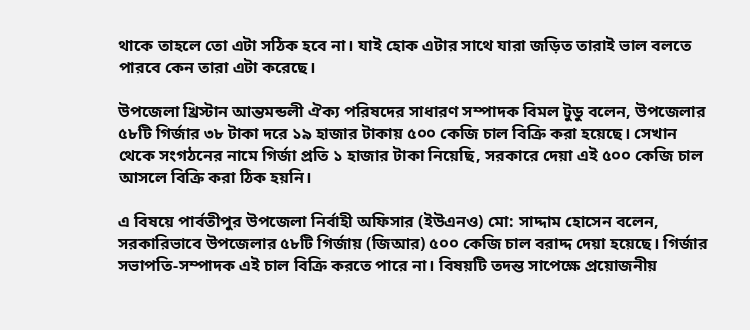থাকে তাহলে তো এটা সঠিক হবে না। যাই হোক এটার সাথে যারা জড়িত তারাই ভাল বলতে পারবে কেন তারা এটা করেছে।

উপজেলা খ্রিস্টান আন্তমন্ডলী ঐক্য পরিষদের সাধারণ সম্পাদক বিমল টুডু বলেন, উপজেলার ৫৮টি গির্জার ৩৮ টাকা দরে ১৯ হাজার টাকায় ৫০০ কেজি চাল বিক্রি করা হয়েছে। সেখান থেকে সংগঠনের নামে গির্জা প্রতি ১ হাজার টাকা নিয়েছি, সরকারে দেয়া এই ৫০০ কেজি চাল আসলে বিক্রি করা ঠিক হয়নি।

এ বিষয়ে পার্বতীপুর উপজেলা নির্বাহী অফিসার (ইউএনও) মো: সাদ্দাম হোসেন বলেন, সরকারিভাবে উপজেলার ৫৮টি গির্জায় (জিআর) ৫০০ কেজি চাল বরাদ্দ দেয়া হয়েছে। গির্জার সভাপতি-সম্পাদক এই চাল বিক্রি করতে পারে না। বিষয়টি তদন্ত সাপেক্ষে প্রয়োজনীয়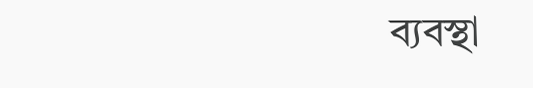ব্যবস্থা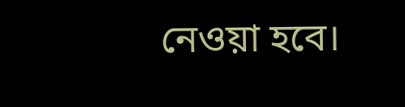নেওয়া হবে।